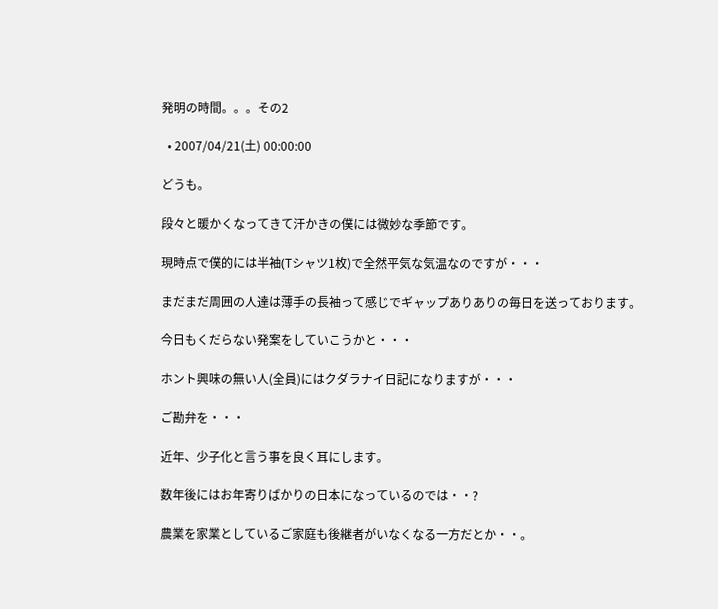発明の時間。。。その2

  • 2007/04/21(土) 00:00:00

どうも。

段々と暖かくなってきて汗かきの僕には微妙な季節です。

現時点で僕的には半袖(Tシャツ1枚)で全然平気な気温なのですが・・・

まだまだ周囲の人達は薄手の長袖って感じでギャップありありの毎日を送っております。

今日もくだらない発案をしていこうかと・・・

ホント興味の無い人(全員)にはクダラナイ日記になりますが・・・

ご勘弁を・・・

近年、少子化と言う事を良く耳にします。

数年後にはお年寄りばかりの日本になっているのでは・・?

農業を家業としているご家庭も後継者がいなくなる一方だとか・・。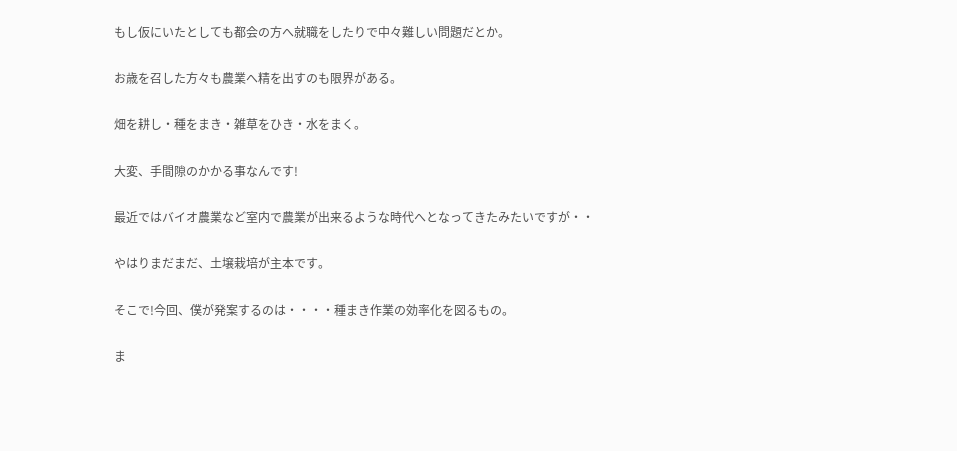もし仮にいたとしても都会の方へ就職をしたりで中々難しい問題だとか。

お歳を召した方々も農業へ精を出すのも限界がある。

畑を耕し・種をまき・雑草をひき・水をまく。

大変、手間隙のかかる事なんです!

最近ではバイオ農業など室内で農業が出来るような時代へとなってきたみたいですが・・

やはりまだまだ、土壌栽培が主本です。

そこで!今回、僕が発案するのは・・・・種まき作業の効率化を図るもの。

ま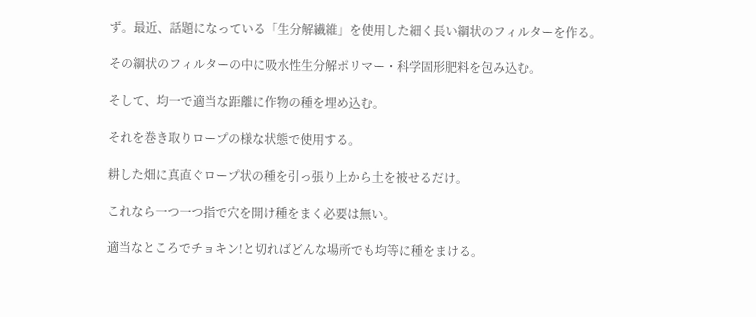ず。最近、話題になっている「生分解繊維」を使用した細く長い綱状のフィルターを作る。

その綱状のフィルターの中に吸水性生分解ポリマー・科学固形肥料を包み込む。

そして、均一で適当な距離に作物の種を埋め込む。

それを巻き取りロープの様な状態で使用する。

耕した畑に真直ぐロープ状の種を引っ張り上から土を被せるだけ。

これなら一つ一つ指で穴を開け種をまく必要は無い。

適当なところでチョキン!と切ればどんな場所でも均等に種をまける。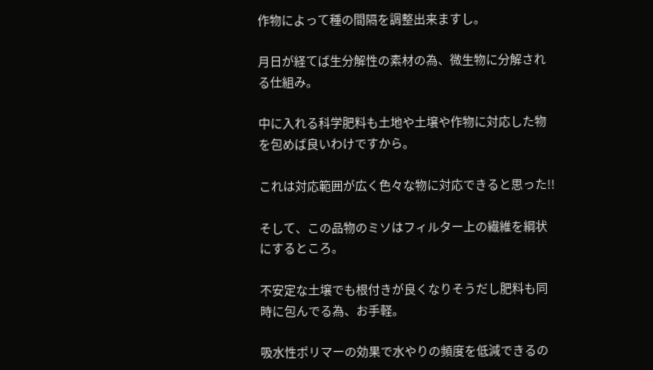作物によって種の間隔を調整出来ますし。

月日が経てば生分解性の素材の為、微生物に分解される仕組み。

中に入れる科学肥料も土地や土壌や作物に対応した物を包めば良いわけですから。

これは対応範囲が広く色々な物に対応できると思った!!

そして、この品物のミソはフィルター上の繊維を綱状にするところ。

不安定な土壌でも根付きが良くなりそうだし肥料も同時に包んでる為、お手軽。

吸水性ポリマーの効果で水やりの頻度を低減できるの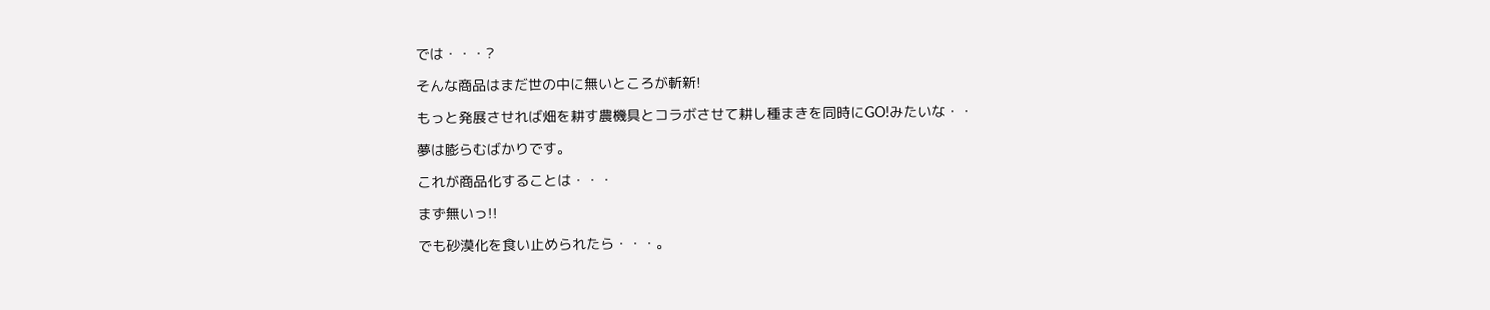では・・・?

そんな商品はまだ世の中に無いところが斬新!

もっと発展させれば畑を耕す農機具とコラボさせて耕し種まきを同時にGO!みたいな・・

夢は膨らむばかりです。

これが商品化することは・・・

まず無いっ!!

でも砂漠化を食い止められたら・・・。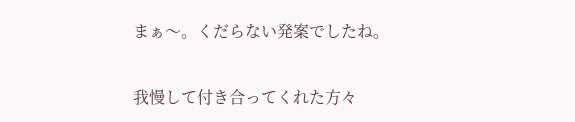まぁ〜。くだらない発案でしたね。

我慢して付き合ってくれた方々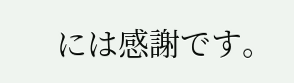には感謝です。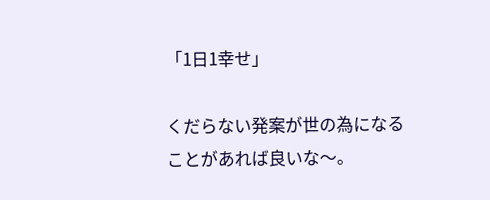「1日1幸せ」

くだらない発案が世の為になることがあれば良いな〜。